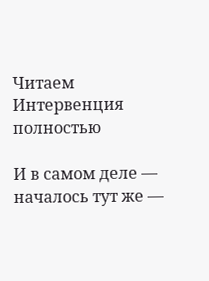Читаем Интервенция полностью

И в самом деле — началось тут же —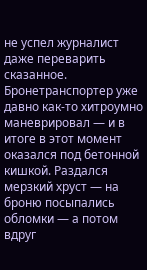не успел журналист даже переварить сказанное. Бронетранспортер уже давно как-то хитроумно маневрировал — и в итоге в этот момент оказался под бетонной кишкой. Раздался мерзкий хруст — на броню посыпались обломки — а потом вдруг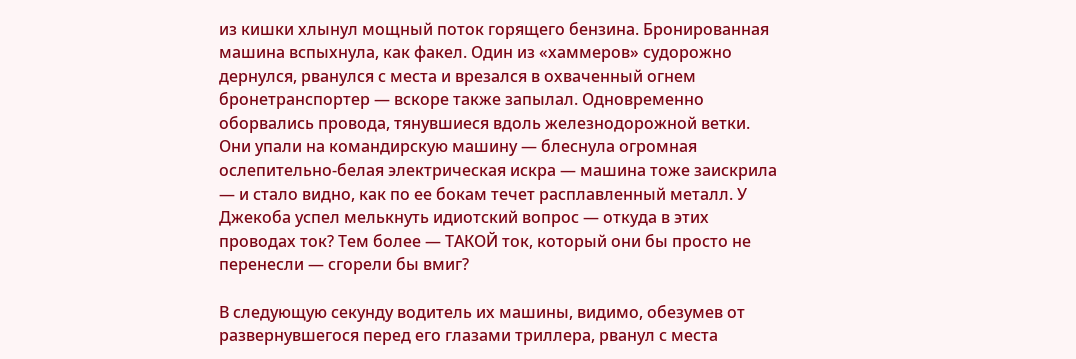из кишки хлынул мощный поток горящего бензина. Бронированная машина вспыхнула, как факел. Один из «хаммеров» судорожно дернулся, рванулся с места и врезался в охваченный огнем бронетранспортер — вскоре также запылал. Одновременно оборвались провода, тянувшиеся вдоль железнодорожной ветки. Они упали на командирскую машину — блеснула огромная ослепительно-белая электрическая искра — машина тоже заискрила — и стало видно, как по ее бокам течет расплавленный металл. У Джекоба успел мелькнуть идиотский вопрос — откуда в этих проводах ток? Тем более — ТАКОЙ ток, который они бы просто не перенесли — сгорели бы вмиг?

В следующую секунду водитель их машины, видимо, обезумев от развернувшегося перед его глазами триллера, рванул с места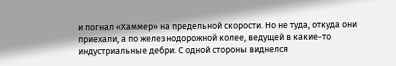и погнал «Хаммер» на предельной скорости. Но не туда, откуда они приехали, а по железнодорожной колее, ведущей в какие-то индустриальные дебри. С одной стороны виднелся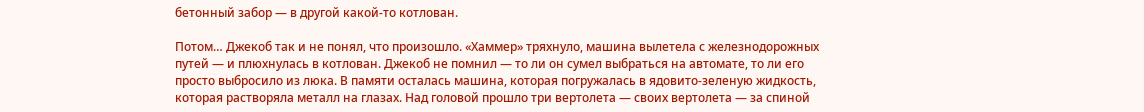бетонный забор — в другой какой-то котлован.

Потом… Джекоб так и не понял, что произошло. «Хаммер» тряхнуло, машина вылетела с железнодорожных путей — и плюхнулась в котлован. Джекоб не помнил — то ли он сумел выбраться на автомате, то ли его просто выбросило из люка. В памяти осталась машина, которая погружалась в ядовито-зеленую жидкость, которая растворяла металл на глазах. Над головой прошло три вертолета — своих вертолета — за спиной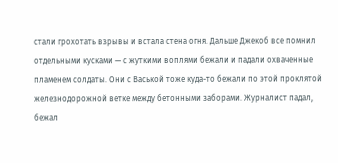стали грохотать взрывы и встала стена огня. Дальше Джекоб все помнил отдельными кусками — с жуткими воплями бежали и падали охваченные пламенем солдаты. Они с Васькой тоже куда-то бежали по этой проклятой железнодорожной ветке между бетонными заборами. Журналист падал, бежал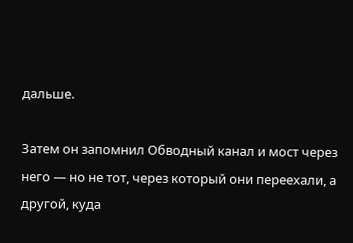дальше.

Затем он запомнил Обводный канал и мост через него — но не тот, через который они переехали, а другой, куда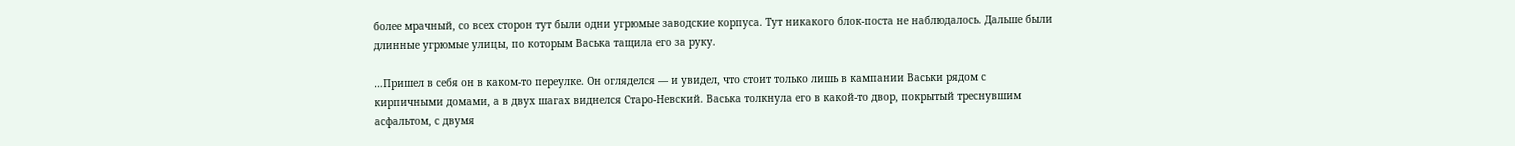более мрачный, со всех сторон тут были одни угрюмые заводские корпуса. Тут никакого блок-поста не наблюдалось. Дальше были длинные угрюмые улицы, по которым Васька тащила его за руку.

…Пришел в себя он в каком-то переулке. Он огляделся — и увидел, что стоит только лишь в кампании Васьки рядом с кирпичными домами, а в двух шагах виднелся Старо-Невский. Васька толкнула его в какой-то двор, покрытый треснувшим асфальтом, с двумя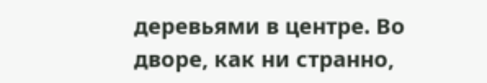деревьями в центре. Во дворе, как ни странно,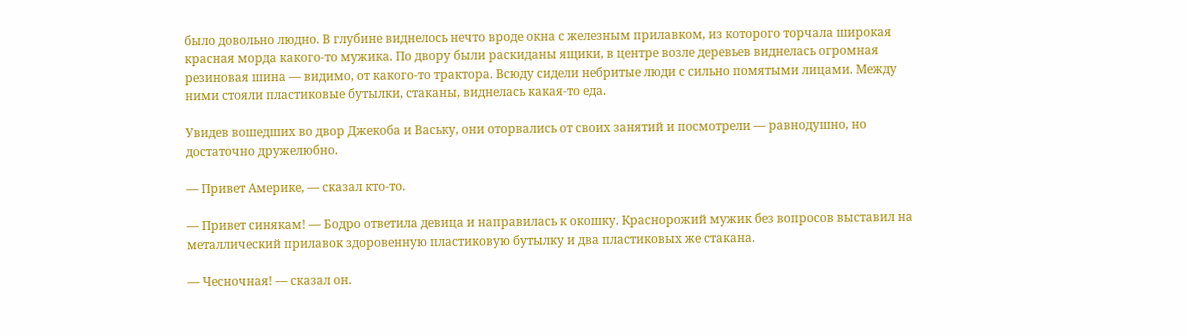было довольно людно. В глубине виднелось нечто вроде окна с железным прилавком, из которого торчала широкая красная морда какого-то мужика. По двору были раскиданы ящики, в центре возле деревьев виднелась огромная резиновая шина — видимо, от какого-то трактора. Всюду сидели небритые люди с сильно помятыми лицами. Между ними стояли пластиковые бутылки, стаканы, виднелась какая-то еда.

Увидев вошедших во двор Джекоба и Ваську, они оторвались от своих занятий и посмотрели — равнодушно, но достаточно дружелюбно.

— Привет Америке, — сказал кто-то.

— Привет синякам! — Бодро ответила девица и направилась к окошку. Краснорожий мужик без вопросов выставил на металлический прилавок здоровенную пластиковую бутылку и два пластиковых же стакана.

— Чесночная! — сказал он.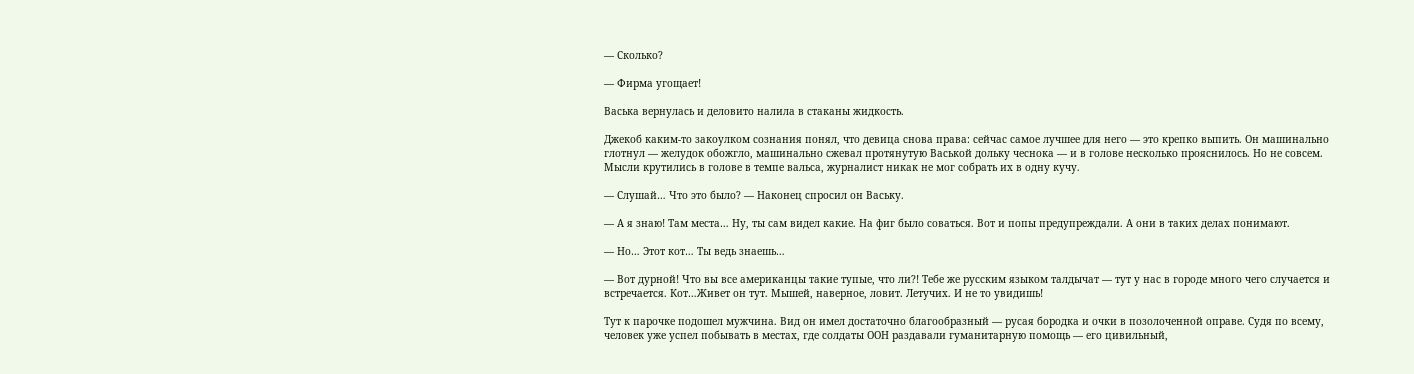— Сколько?

— Фирма угощает!

Васька вернулась и деловито налила в стаканы жидкость.

Джекоб каким-то закоулком сознания понял, что девица снова права: сейчас самое лучшее для него — это крепко выпить. Он машинально глотнул — желудок обожгло, машинально сжевал протянутую Васькой дольку чеснока — и в голове несколько прояснилось. Но не совсем. Мысли крутились в голове в темпе вальса, журналист никак не мог собрать их в одну кучу.

— Слушай… Что это было? — Наконец спросил он Ваську.

— А я знаю! Там места… Ну, ты сам видел какие. На фиг было соваться. Вот и попы предупреждали. А они в таких делах понимают.

— Но… Этот кот… Ты ведь знаешь…

— Вот дурной! Что вы все американцы такие тупые, что ли?! Тебе же русским языком талдычат — тут у нас в городе много чего случается и встречается. Кот…Живет он тут. Мышей, наверное, ловит. Летучих. И не то увидишь!

Тут к парочке подошел мужчина. Вид он имел достаточно благообразный — русая бородка и очки в позолоченной оправе. Судя по всему, человек уже успел побывать в местах, где солдаты ООН раздавали гуманитарную помощь — его цивильный,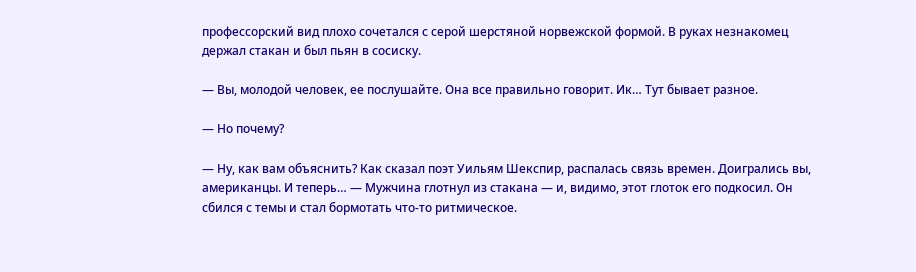профессорский вид плохо сочетался с серой шерстяной норвежской формой. В руках незнакомец держал стакан и был пьян в сосиску.

— Вы, молодой человек, ее послушайте. Она все правильно говорит. Ик… Тут бывает разное.

— Но почему?

— Ну, как вам объяснить? Как сказал поэт Уильям Шекспир, распалась связь времен. Доигрались вы, американцы. И теперь… — Мужчина глотнул из стакана — и, видимо, этот глоток его подкосил. Он сбился с темы и стал бормотать что-то ритмическое.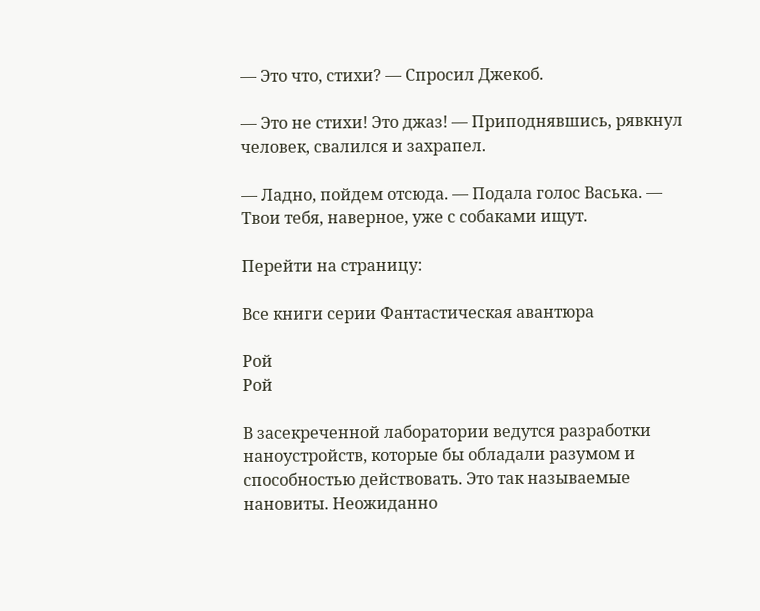— Это что, стихи? — Спросил Джекоб.

— Это не стихи! Это джаз! — Приподнявшись, рявкнул человек, свалился и захрапел.

— Ладно, пойдем отсюда. — Подала голос Васька. — Твои тебя, наверное, уже с собаками ищут.

Перейти на страницу:

Все книги серии Фантастическая авантюра

Рой
Рой

В засекреченной лаборатории ведутся разработки наноустройств, которые бы обладали разумом и способностью действовать. Это так называемые нановиты. Неожиданно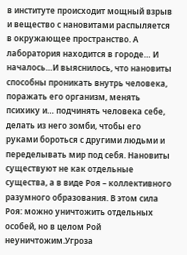в институте происходит мощный взрыв и вещество с нановитами распыляется в окружающее пространство. А лаборатория находится в городе… И началось…И выяснилось, что нановиты способны проникать внутрь человека, поражать его организм, менять психику и… подчинять человека себе, делать из него зомби, чтобы его руками бороться с другими людьми и переделывать мир под себя. Нановиты существуют не как отдельные существа, а в виде Роя – коллективного разумного образования. В этом сила Роя: можно уничтожить отдельных особей, но в целом Рой неуничтожим.Угроза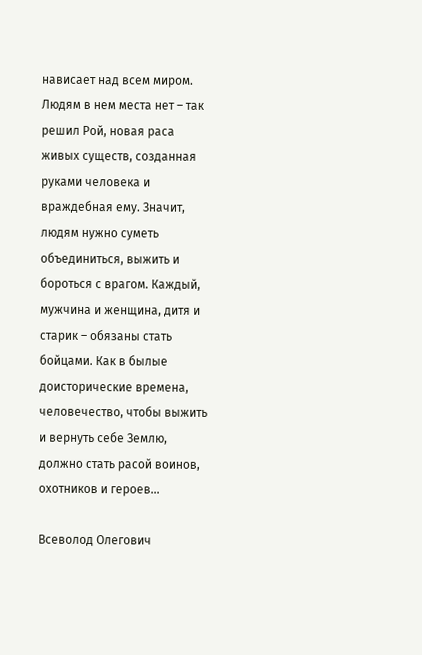нависает над всем миром. Людям в нем места нет – так решил Рой, новая раса живых существ, созданная руками человека и враждебная ему. Значит, людям нужно суметь объединиться, выжить и бороться с врагом. Каждый, мужчина и женщина, дитя и старик – обязаны стать бойцами. Как в былые доисторические времена, человечество, чтобы выжить и вернуть себе Землю, должно стать расой воинов, охотников и героев…

Всеволод Олегович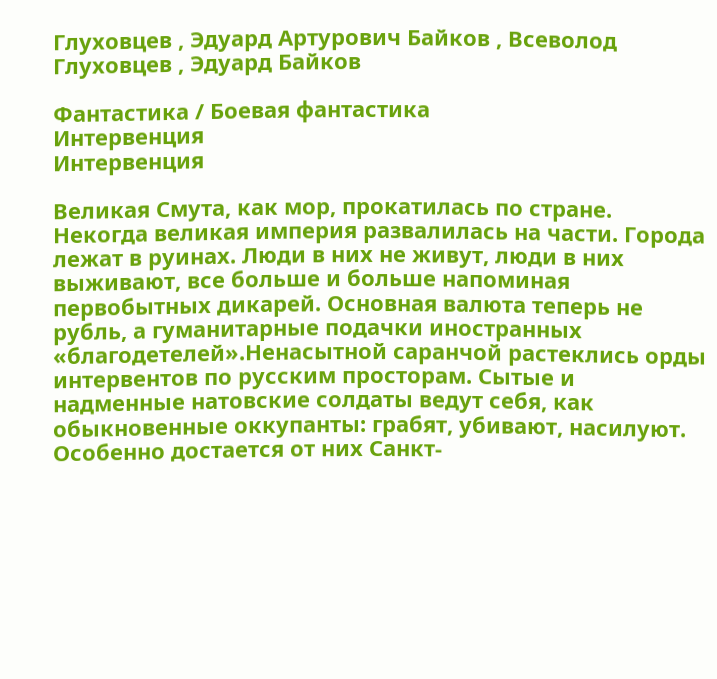Глуховцев , Эдуард Артурович Байков , Всеволод Глуховцев , Эдуард Байков

Фантастика / Боевая фантастика
Интервенция
Интервенция

Великая Смута, как мор, прокатилась по стране. Некогда великая империя развалилась на части. Города лежат в руинах. Люди в них не живут, люди в них выживают, все больше и больше напоминая первобытных дикарей. Основная валюта теперь не рубль, а гуманитарные подачки иностранных «благодетелей».Ненасытной саранчой растеклись орды интервентов по русским просторам. Сытые и надменные натовские солдаты ведут себя, как обыкновенные оккупанты: грабят, убивают, насилуют. Особенно достается от них Санкт-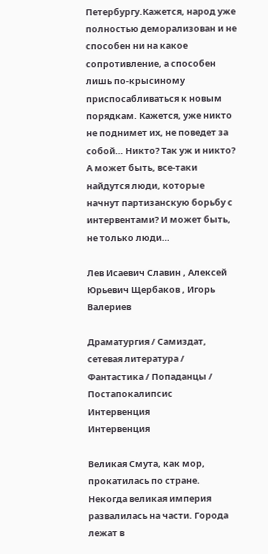Петербургу.Кажется, народ уже полностью деморализован и не способен ни на какое сопротивление, а способен лишь по-крысиному приспосабливаться к новым порядкам. Кажется, уже никто не поднимет их, не поведет за собой… Никто? Так уж и никто? А может быть, все-таки найдутся люди, которые начнут партизанскую борьбу с интервентами? И может быть, не только люди…

Лев Исаевич Славин , Алексей Юрьевич Щербаков , Игорь Валериев

Драматургия / Самиздат, сетевая литература / Фантастика / Попаданцы / Постапокалипсис
Интервенция
Интервенция

Великая Смута, как мор, прокатилась по стране. Некогда великая империя развалилась на части. Города лежат в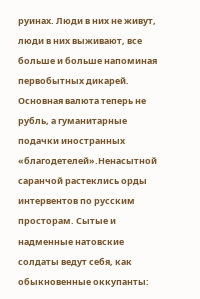руинах. Люди в них не живут, люди в них выживают, все больше и больше напоминая первобытных дикарей. Основная валюта теперь не рубль, а гуманитарные подачки иностранных «благодетелей».Ненасытной саранчой растеклись орды интервентов по русским просторам. Сытые и надменные натовские солдаты ведут себя, как обыкновенные оккупанты: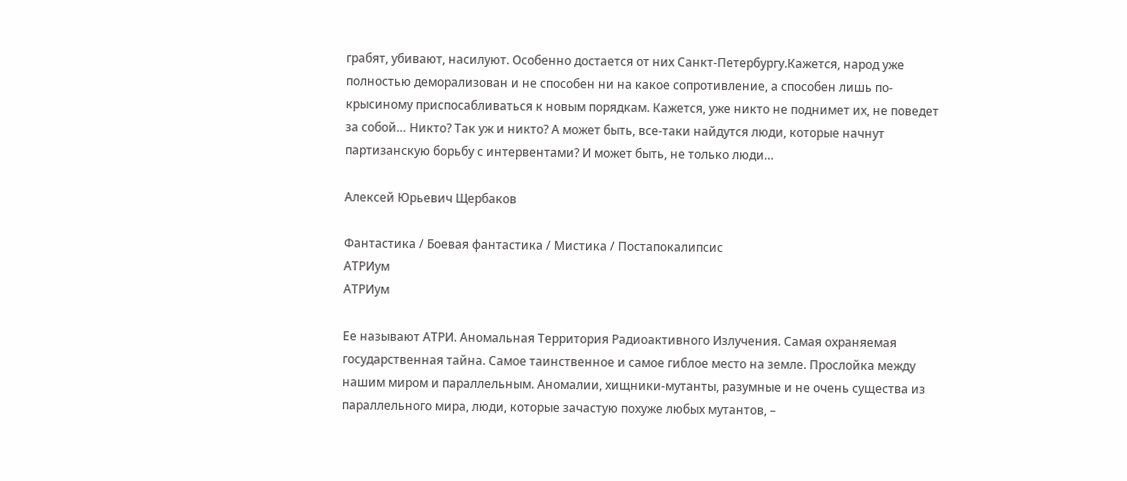грабят, убивают, насилуют. Особенно достается от них Санкт-Петербургу.Кажется, народ уже полностью деморализован и не способен ни на какое сопротивление, а способен лишь по-крысиному приспосабливаться к новым порядкам. Кажется, уже никто не поднимет их, не поведет за собой… Никто? Так уж и никто? А может быть, все-таки найдутся люди, которые начнут партизанскую борьбу с интервентами? И может быть, не только люди…

Алексей Юрьевич Щербаков

Фантастика / Боевая фантастика / Мистика / Постапокалипсис
АТРИум
АТРИум

Ее называют АТРИ. Аномальная Территория Радиоактивного Излучения. Самая охраняемая государственная тайна. Самое таинственное и самое гиблое место на земле. Прослойка между нашим миром и параллельным. Аномалии, хищники-мутанты, разумные и не очень существа из параллельного мира, люди, которые зачастую похуже любых мутантов, –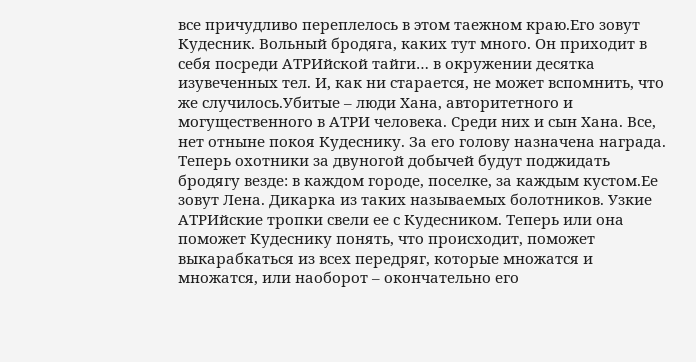все причудливо переплелось в этом таежном краю.Его зовут Кудесник. Вольный бродяга, каких тут много. Он приходит в себя посреди АТРИйской тайги… в окружении десятка изувеченных тел. И, как ни старается, не может вспомнить, что же случилось.Убитые – люди Хана, авторитетного и могущественного в АТРИ человека. Среди них и сын Хана. Все, нет отныне покоя Кудеснику. За его голову назначена награда. Теперь охотники за двуногой добычей будут поджидать бродягу везде: в каждом городе, поселке, за каждым кустом.Ее зовут Лена. Дикарка из таких называемых болотников. Узкие АТРИйские тропки свели ее с Кудесником. Теперь или она поможет Кудеснику понять, что происходит, поможет выкарабкаться из всех передряг, которые множатся и множатся, или наоборот – окончательно его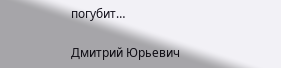погубит…

Дмитрий Юрьевич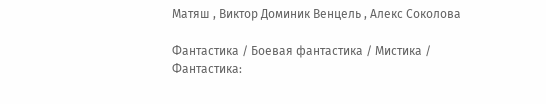Матяш , Виктор Доминик Венцель , Алекс Соколова

Фантастика / Боевая фантастика / Мистика / Фантастика: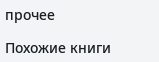прочее

Похожие книги